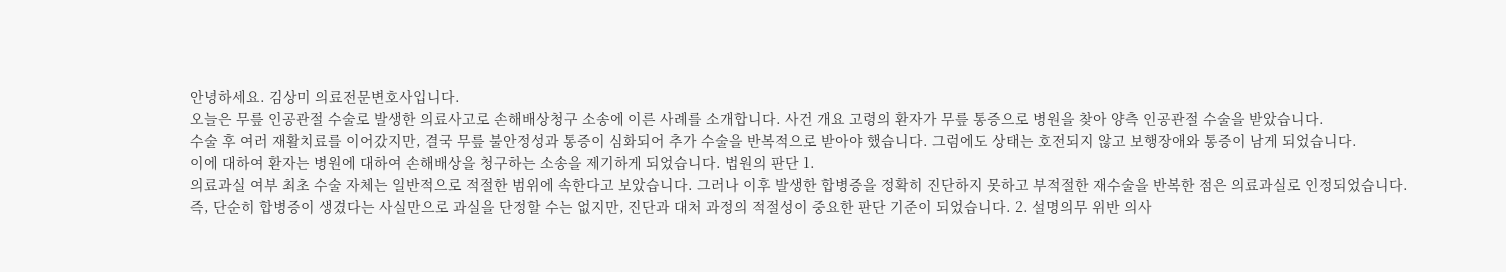안녕하세요. 김상미 의료전문변호사입니다.
오늘은 무릎 인공관절 수술로 발생한 의료사고로 손해배상청구 소송에 이른 사례를 소개합니다. 사건 개요 고령의 환자가 무릎 통증으로 병원을 찾아 양측 인공관절 수술을 받았습니다.
수술 후 여러 재활치료를 이어갔지만, 결국 무릎 불안정성과 통증이 심화되어 추가 수술을 반복적으로 받아야 했습니다. 그럼에도 상태는 호전되지 않고 보행장애와 통증이 남게 되었습니다.
이에 대하여 환자는 병원에 대하여 손해배상을 청구하는 소송을 제기하게 되었습니다. 법원의 판단 1.
의료과실 여부 최초 수술 자체는 일반적으로 적절한 범위에 속한다고 보았습니다. 그러나 이후 발생한 합병증을 정확히 진단하지 못하고 부적절한 재수술을 반복한 점은 의료과실로 인정되었습니다.
즉, 단순히 합병증이 생겼다는 사실만으로 과실을 단정할 수는 없지만, 진단과 대처 과정의 적절성이 중요한 판단 기준이 되었습니다. 2. 설명의무 위반 의사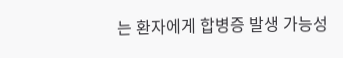는 환자에게 합병증 발생 가능성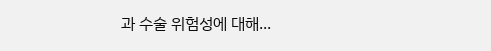과 수술 위험성에 대해...